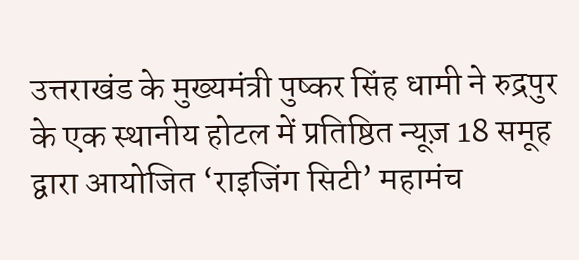उत्तराखंड के मुख्यमंत्री पुष्कर सिंह धामी ने रुद्रपुर के एक स्थानीय होटल में प्रतिष्ठित न्यूज़ 18 समूह द्वारा आयोजित ‘राइजिंग सिटी’ महामंच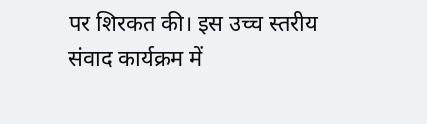पर शिरकत की। इस उच्च स्तरीय संवाद कार्यक्रम में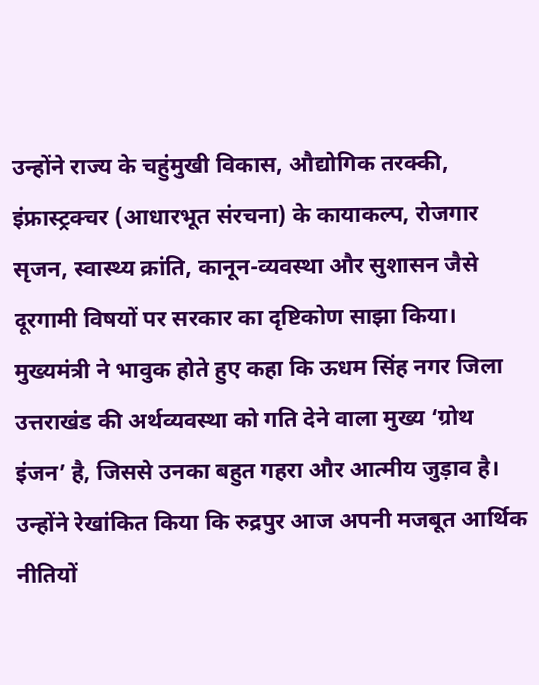उन्होंने राज्य के चहुंमुखी विकास, औद्योगिक तरक्की, इंफ्रास्ट्रक्चर (आधारभूत संरचना) के कायाकल्प, रोजगार सृजन, स्वास्थ्य क्रांति, कानून-व्यवस्था और सुशासन जैसे दूरगामी विषयों पर सरकार का दृष्टिकोण साझा किया।
मुख्यमंत्री ने भावुक होते हुए कहा कि ऊधम सिंह नगर जिला उत्तराखंड की अर्थव्यवस्था को गति देने वाला मुख्य ‘ग्रोथ इंजन’ है, जिससे उनका बहुत गहरा और आत्मीय जुड़ाव है। उन्होंने रेखांकित किया कि रुद्रपुर आज अपनी मजबूत आर्थिक नीतियों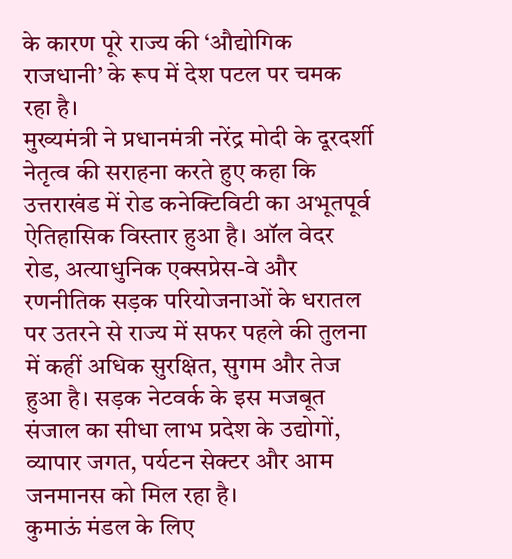के कारण पूरे राज्य की ‘औद्योगिक राजधानी’ के रूप में देश पटल पर चमक रहा है।
मुख्यमंत्री ने प्रधानमंत्री नरेंद्र मोदी के दूरदर्शी नेतृत्व की सराहना करते हुए कहा कि उत्तराखंड में रोड कनेक्टिविटी का अभूतपूर्व ऐतिहासिक विस्तार हुआ है। ऑल वेदर रोड, अत्याधुनिक एक्सप्रेस-वे और रणनीतिक सड़क परियोजनाओं के धरातल पर उतरने से राज्य में सफर पहले की तुलना में कहीं अधिक सुरक्षित, सुगम और तेज हुआ है। सड़क नेटवर्क के इस मजबूत संजाल का सीधा लाभ प्रदेश के उद्योगों, व्यापार जगत, पर्यटन सेक्टर और आम जनमानस को मिल रहा है।
कुमाऊं मंडल के लिए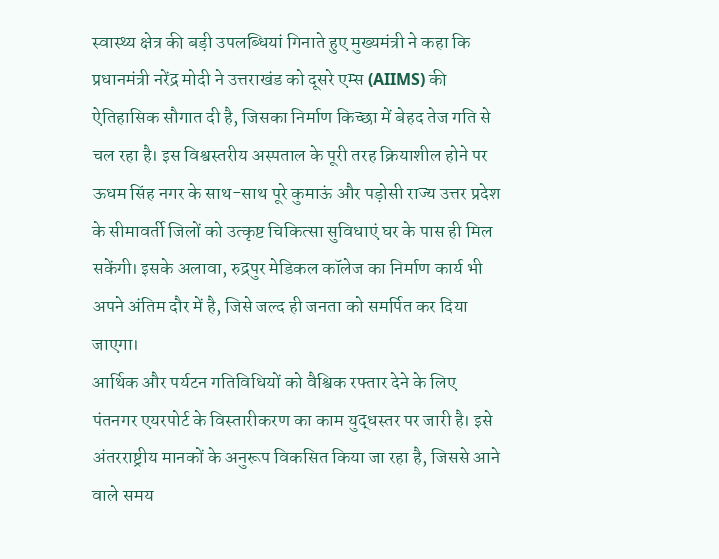स्वास्थ्य क्षेत्र की बड़ी उपलब्धियां गिनाते हुए मुख्यमंत्री ने कहा कि प्रधानमंत्री नरेंद्र मोदी ने उत्तराखंड को दूसरे एम्स (AIIMS) की ऐतिहासिक सौगात दी है, जिसका निर्माण किच्छा में बेहद तेज गति से चल रहा है। इस विश्वस्तरीय अस्पताल के पूरी तरह क्रियाशील होने पर ऊधम सिंह नगर के साथ-साथ पूरे कुमाऊं और पड़ोसी राज्य उत्तर प्रदेश के सीमावर्ती जिलों को उत्कृष्ट चिकित्सा सुविधाएं घर के पास ही मिल सकेंगी। इसके अलावा, रुद्रपुर मेडिकल कॉलेज का निर्माण कार्य भी अपने अंतिम दौर में है, जिसे जल्द ही जनता को समर्पित कर दिया जाएगा।
आर्थिक और पर्यटन गतिविधियों को वैश्विक रफ्तार देने के लिए पंतनगर एयरपोर्ट के विस्तारीकरण का काम युद्धस्तर पर जारी है। इसे अंतरराष्ट्रीय मानकों के अनुरूप विकसित किया जा रहा है, जिससे आने वाले समय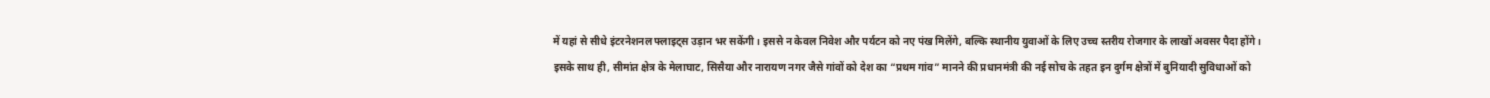में यहां से सीधे इंटरनेशनल फ्लाइट्स उड़ान भर सकेंगी। इससे न केवल निवेश और पर्यटन को नए पंख मिलेंगे, बल्कि स्थानीय युवाओं के लिए उच्च स्तरीय रोजगार के लाखों अवसर पैदा होंगे।
इसके साथ ही, सीमांत क्षेत्र के मेलाघाट, सिसैया और नारायण नगर जैसे गांवों को देश का “प्रथम गांव” मानने की प्रधानमंत्री की नई सोच के तहत इन दुर्गम क्षेत्रों में बुनियादी सुविधाओं को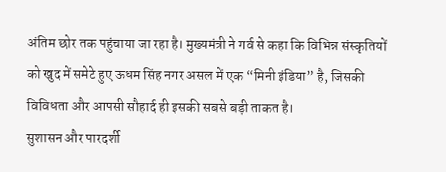अंतिम छोर तक पहुंचाया जा रहा है। मुख्यमंत्री ने गर्व से कहा कि विभिन्न संस्कृतियों को खुद में समेटे हुए ऊधम सिंह नगर असल में एक “मिनी इंडिया” है, जिसकी विविधता और आपसी सौहार्द ही इसकी सबसे बड़ी ताकत है।
सुशासन और पारदर्शी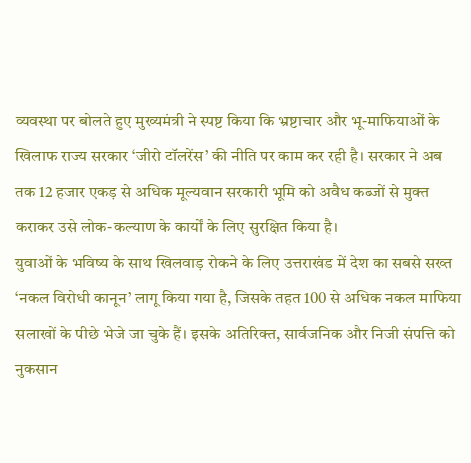व्यवस्था पर बोलते हुए मुख्यमंत्री ने स्पष्ट किया कि भ्रष्टाचार और भू-माफियाओं के खिलाफ राज्य सरकार ‘जीरो टॉलरेंस’ की नीति पर काम कर रही है। सरकार ने अब तक 12 हजार एकड़ से अधिक मूल्यवान सरकारी भूमि को अवैध कब्जों से मुक्त कराकर उसे लोक-कल्याण के कार्यों के लिए सुरक्षित किया है।
युवाओं के भविष्य के साथ खिलवाड़ रोकने के लिए उत्तराखंड में देश का सबसे सख्त ‘नकल विरोधी कानून’ लागू किया गया है, जिसके तहत 100 से अधिक नकल माफिया सलाखों के पीछे भेजे जा चुके हैं। इसके अतिरिक्त, सार्वजनिक और निजी संपत्ति को नुकसान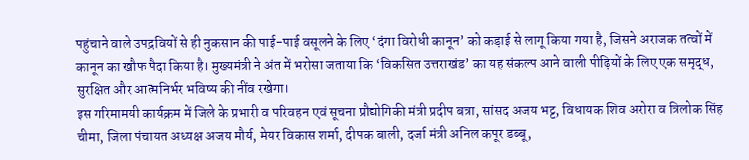पहुंचाने वाले उपद्रवियों से ही नुकसान की पाई-पाई वसूलने के लिए ‘दंगा विरोधी कानून’ को कड़ाई से लागू किया गया है, जिसने अराजक तत्वों में कानून का खौफ पैदा किया है। मुख्यमंत्री ने अंत में भरोसा जताया कि ‘विकसित उत्तराखंड’ का यह संकल्प आने वाली पीढ़ियों के लिए एक समृद्ध, सुरक्षित और आत्मनिर्भर भविष्य की नींव रखेगा।
इस गरिमामयी कार्यक्रम में जिले के प्रभारी व परिवहन एवं सूचना प्रौद्योगिकी मंत्री प्रदीप बत्रा, सांसद अजय भट्ट, विधायक शिव अरोरा व त्रिलोक सिंह चीमा, जिला पंचायत अध्यक्ष अजय मौर्य, मेयर विकास शर्मा, दीपक बाली, दर्जा मंत्री अनिल कपूर डब्बू,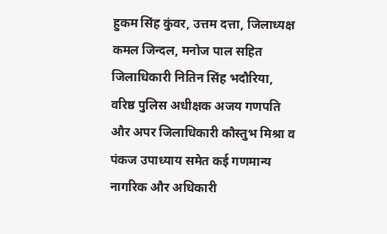हुकम सिंह कुंवर, उत्तम दत्ता, जिलाध्यक्ष कमल जिन्दल, मनोज पाल सहित जिलाधिकारी नितिन सिंह भदौरिया, वरिष्ठ पुलिस अधीक्षक अजय गणपति और अपर जिलाधिकारी कौस्तुभ मिश्रा व पंकज उपाध्याय समेत कई गणमान्य नागरिक और अधिकारी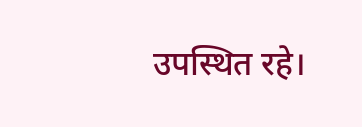उपस्थित रहे।